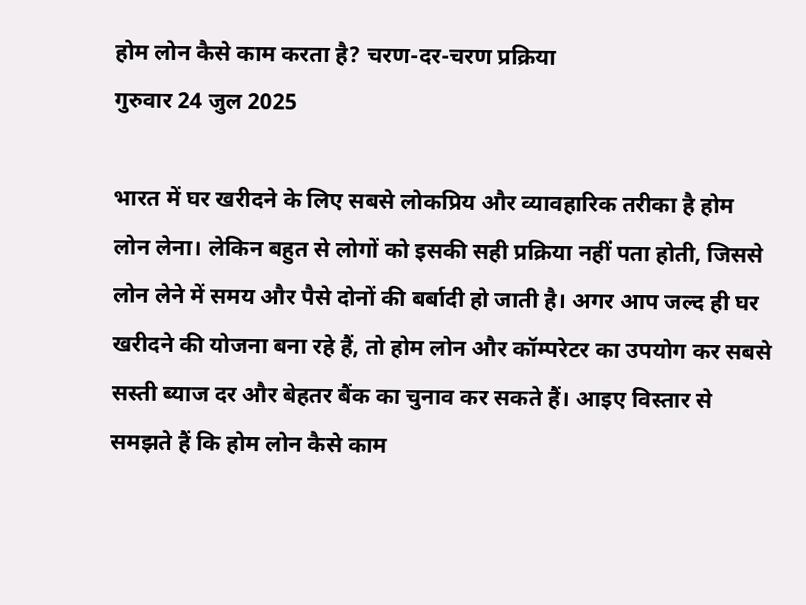होम लोन कैसे काम करता है? चरण-दर-चरण प्रक्रिया
गुरुवार 24 जुल 2025

भारत में घर खरीदने के लिए सबसे लोकप्रिय और व्यावहारिक तरीका है होम लोन लेना। लेकिन बहुत से लोगों को इसकी सही प्रक्रिया नहीं पता होती, जिससे लोन लेने में समय और पैसे दोनों की बर्बादी हो जाती है। अगर आप जल्द ही घर खरीदने की योजना बना रहे हैं, तो होम लोन और कॉम्परेटर का उपयोग कर सबसे सस्ती ब्याज दर और बेहतर बैंक का चुनाव कर सकते हैं। आइए विस्तार से समझते हैं कि होम लोन कैसे काम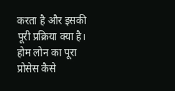करता है और इसकी पूरी प्रक्रिया क्या है।
होम लोन का पूरा प्रोसेस कैसे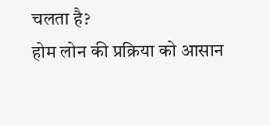चलता है?
होम लोन की प्रक्रिया को आसान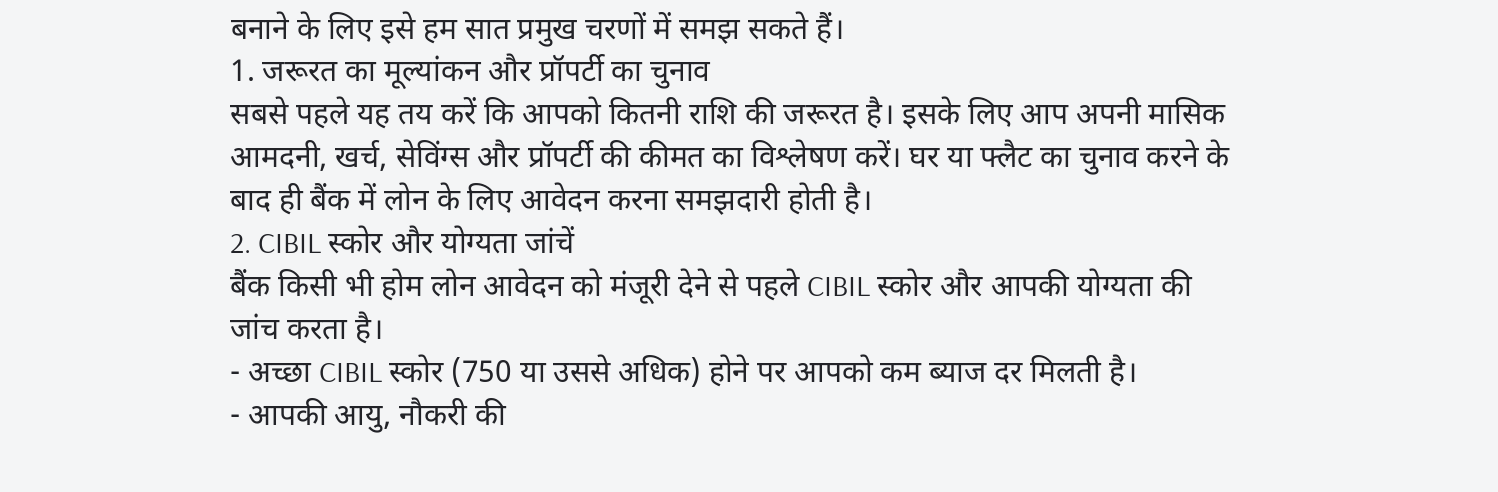बनाने के लिए इसे हम सात प्रमुख चरणों में समझ सकते हैं।
1. जरूरत का मूल्यांकन और प्रॉपर्टी का चुनाव
सबसे पहले यह तय करें कि आपको कितनी राशि की जरूरत है। इसके लिए आप अपनी मासिक आमदनी, खर्च, सेविंग्स और प्रॉपर्टी की कीमत का विश्लेषण करें। घर या फ्लैट का चुनाव करने के बाद ही बैंक में लोन के लिए आवेदन करना समझदारी होती है।
2. CIBIL स्कोर और योग्यता जांचें
बैंक किसी भी होम लोन आवेदन को मंजूरी देने से पहले CIBIL स्कोर और आपकी योग्यता की जांच करता है।
- अच्छा CIBIL स्कोर (750 या उससे अधिक) होने पर आपको कम ब्याज दर मिलती है।
- आपकी आयु, नौकरी की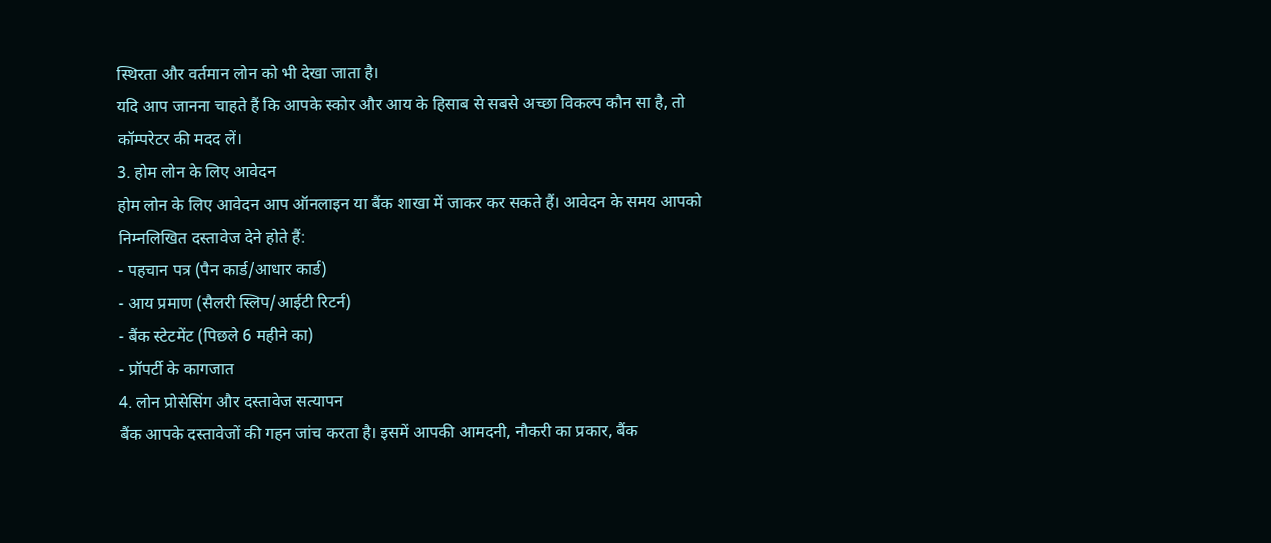स्थिरता और वर्तमान लोन को भी देखा जाता है।
यदि आप जानना चाहते हैं कि आपके स्कोर और आय के हिसाब से सबसे अच्छा विकल्प कौन सा है, तो कॉम्परेटर की मदद लें।
3. होम लोन के लिए आवेदन
होम लोन के लिए आवेदन आप ऑनलाइन या बैंक शाखा में जाकर कर सकते हैं। आवेदन के समय आपको निम्नलिखित दस्तावेज देने होते हैं:
- पहचान पत्र (पैन कार्ड/आधार कार्ड)
- आय प्रमाण (सैलरी स्लिप/आईटी रिटर्न)
- बैंक स्टेटमेंट (पिछले 6 महीने का)
- प्रॉपर्टी के कागजात
4. लोन प्रोसेसिंग और दस्तावेज सत्यापन
बैंक आपके दस्तावेजों की गहन जांच करता है। इसमें आपकी आमदनी, नौकरी का प्रकार, बैंक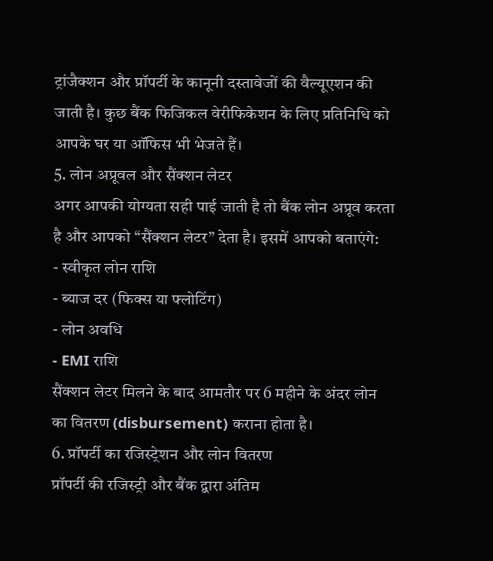ट्रांजैक्शन और प्रॉपर्टी के कानूनी दस्तावेजों की वैल्यूएशन की जाती है। कुछ बैंक फिजिकल वेरीफिकेशन के लिए प्रतिनिधि को आपके घर या ऑफिस भी भेजते हैं।
5. लोन अप्रूवल और सैंक्शन लेटर
अगर आपकी योग्यता सही पाई जाती है तो बैंक लोन अप्रूव करता है और आपको “सैंक्शन लेटर” देता है। इसमें आपको बताएंगे:
- स्वीकृत लोन राशि
- ब्याज दर (फिक्स या फ्लोटिंग)
- लोन अवधि
- EMI राशि
सैंक्शन लेटर मिलने के बाद आमतौर पर 6 महीने के अंदर लोन का वितरण (disbursement) कराना होता है।
6. प्रॉपर्टी का रजिस्ट्रेशन और लोन वितरण
प्रॉपर्टी की रजिस्ट्री और बैंक द्वारा अंतिम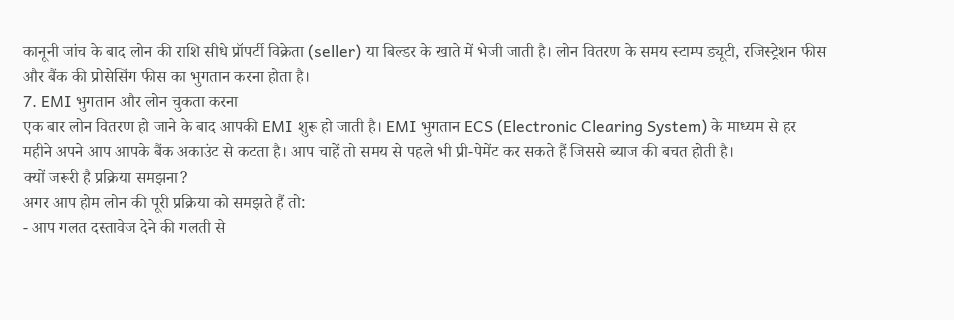कानूनी जांच के बाद लोन की राशि सीधे प्रॉपर्टी विक्रेता (seller) या बिल्डर के खाते में भेजी जाती है। लोन वितरण के समय स्टाम्प ड्यूटी, रजिस्ट्रेशन फीस और बैंक की प्रोसेसिंग फीस का भुगतान करना होता है।
7. EMI भुगतान और लोन चुकता करना
एक बार लोन वितरण हो जाने के बाद आपकी EMI शुरू हो जाती है। EMI भुगतान ECS (Electronic Clearing System) के माध्यम से हर महीने अपने आप आपके बैंक अकाउंट से कटता है। आप चाहें तो समय से पहले भी प्री-पेमेंट कर सकते हैं जिससे ब्याज की बचत होती है।
क्यों जरूरी है प्रक्रिया समझना?
अगर आप होम लोन की पूरी प्रक्रिया को समझते हैं तो:
- आप गलत दस्तावेज देने की गलती से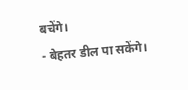बचेंगे।
- बेहतर डील पा सकेंगे।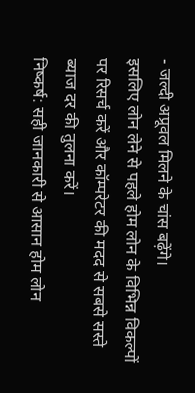- जल्दी अप्रूवल मिलने के चांस बढ़ेंगे।
इसलिए लोन लेने से पहले होम लोन के विभिन्न विकल्पों पर रिसर्च करें और कॉम्परेटर की मदद से सबसे सस्ते ब्याज दर की तुलना करें।
निष्कर्ष: सही जानकारी से आसान होम लोन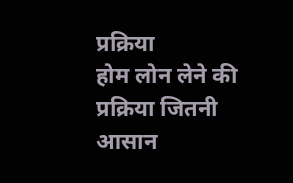प्रक्रिया
होम लोन लेने की प्रक्रिया जितनी आसान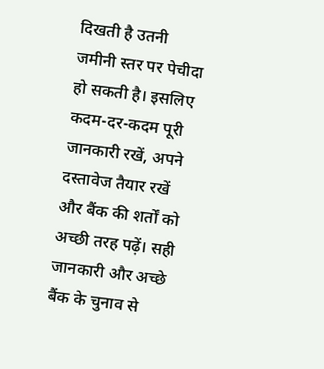दिखती है उतनी जमीनी स्तर पर पेचीदा हो सकती है। इसलिए कदम-दर-कदम पूरी जानकारी रखें, अपने दस्तावेज तैयार रखें और बैंक की शर्तों को अच्छी तरह पढ़ें। सही जानकारी और अच्छे बैंक के चुनाव से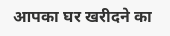आपका घर खरीदने का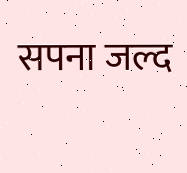सपना जल्द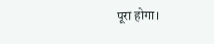पूरा होगा।